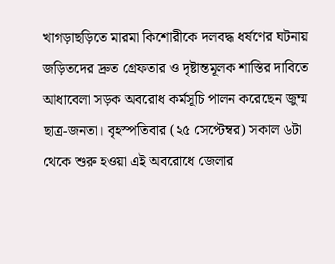খাগড়াছড়িতে মারমা কিশোরীকে দলবদ্ধ ধর্ষণের ঘটনায় জড়িতদের দ্রুত গ্রেফতার ও দৃষ্টান্তমূলক শাস্তির দাবিতে আধাবেলা সড়ক অবরোধ কর্মসূচি পালন করেছেন জুম্ম ছাত্র-জনতা। বৃহস্পতিবার (২৫ সেপ্টেম্বর) সকাল ৬টা থেকে শুরু হওয়া এই অবরোধে জেলার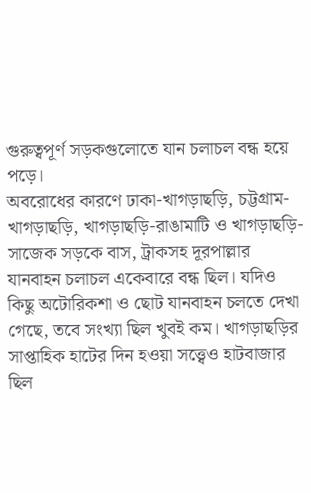গুরুত্বপূর্ণ সড়কগুলোতে যান চলাচল বন্ধ হয়ে পড়ে।
অবরোধের কারণে ঢাকা-খাগড়াছড়ি, চট্টগ্রাম-খাগড়াছড়ি, খাগড়াছড়ি-রাঙামাটি ও খাগড়াছড়ি-সাজেক সড়কে বাস, ট্রাকসহ দূরপাল্লার যানবাহন চলাচল একেবারে বন্ধ ছিল। যদিও কিছু অটোরিকশা ও ছোট যানবাহন চলতে দেখা গেছে, তবে সংখ্যা ছিল খুবই কম। খাগড়াছড়ির সাপ্তাহিক হাটের দিন হওয়া সত্ত্বেও হাটবাজার ছিল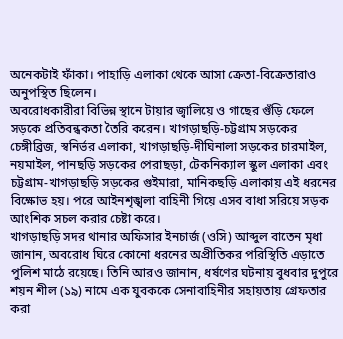অনেকটাই ফাঁকা। পাহাড়ি এলাকা থেকে আসা ক্রেতা-বিক্রেতারাও অনুপস্থিত ছিলেন।
অবরোধকারীরা বিভিন্ন স্থানে টায়ার জ্বালিয়ে ও গাছের গুঁড়ি ফেলে সড়কে প্রতিবন্ধকতা তৈরি করেন। খাগড়াছড়ি-চট্টগ্রাম সড়কের চেঙ্গীব্রিজ, স্বনির্ভর এলাকা, খাগড়াছড়ি-দীঘিনালা সড়কের চারমাইল, নয়মাইল, পানছড়ি সড়কের পেরাছড়া, টেকনিক্যাল স্কুল এলাকা এবং চট্টগ্রাম-খাগড়াছড়ি সড়কের গুইমারা, মানিকছড়ি এলাকায় এই ধরনের বিক্ষোভ হয়। পরে আইনশৃঙ্খলা বাহিনী গিয়ে এসব বাধা সরিয়ে সড়ক আংশিক সচল করার চেষ্টা করে।
খাগড়াছড়ি সদর থানার অফিসার ইনচার্জ (ওসি) আব্দুল বাতেন মৃধা জানান, অবরোধ ঘিরে কোনো ধরনের অপ্রীতিকর পরিস্থিতি এড়াতে পুলিশ মাঠে রয়েছে। তিনি আরও জানান, ধর্ষণের ঘটনায় বুধবার দুপুরে শয়ন শীল (১৯) নামে এক যুবককে সেনাবাহিনীর সহায়তায় গ্রেফতার করা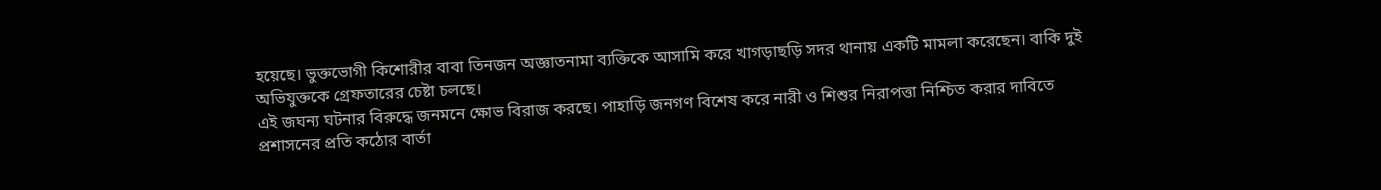হয়েছে। ভুক্তভোগী কিশোরীর বাবা তিনজন অজ্ঞাতনামা ব্যক্তিকে আসামি করে খাগড়াছড়ি সদর থানায় একটি মামলা করেছেন। বাকি দুই অভিযুক্তকে গ্রেফতারের চেষ্টা চলছে।
এই জঘন্য ঘটনার বিরুদ্ধে জনমনে ক্ষোভ বিরাজ করছে। পাহাড়ি জনগণ বিশেষ করে নারী ও শিশুর নিরাপত্তা নিশ্চিত করার দাবিতে প্রশাসনের প্রতি কঠোর বার্তা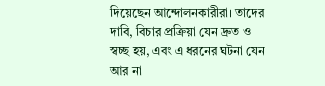দিয়েছেন আন্দোলনকারীরা। তাদের দাবি, বিচার প্রক্রিয়া যেন দ্রুত ও স্বচ্ছ হয়, এবং এ ধরনের ঘটনা যেন আর না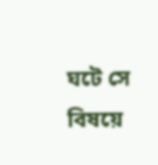ঘটে সে বিষয়ে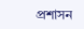প্রশাসন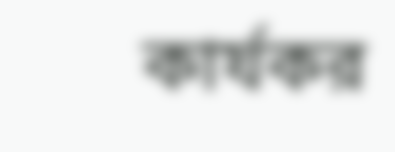কার্যকর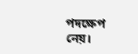পদক্ষেপ নেয়।